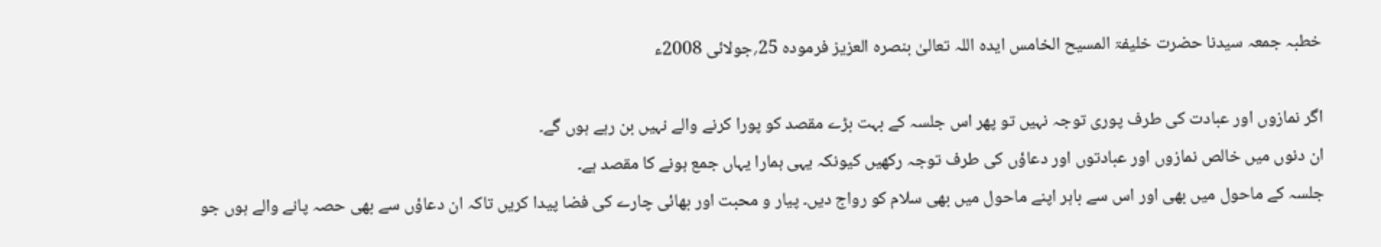خطبہ جمعہ سیدنا حضرت خلیفۃ المسیح الخامس ایدہ اللہ تعالیٰ بنصرہ العزیز فرمودہ 25؍جولائی 2008ء

اگر نمازوں اور عبادت کی طرف پوری توجہ نہیں تو پھر اس جلسہ کے بہت بڑے مقصد کو پورا کرنے والے نہیں بن رہے ہوں گے۔
ان دنوں میں خالص نمازوں اور عبادتوں اور دعاؤں کی طرف توجہ رکھیں کیونکہ یہی ہمارا یہاں جمع ہونے کا مقصد ہے۔
جلسہ کے ماحول میں بھی اور اس سے باہر اپنے ماحول میں بھی سلام کو رواج دیں۔ پیار و محبت اور بھائی چارے کی فضا پیدا کریں تاکہ ان دعاؤں سے بھی حصہ پانے والے ہوں جو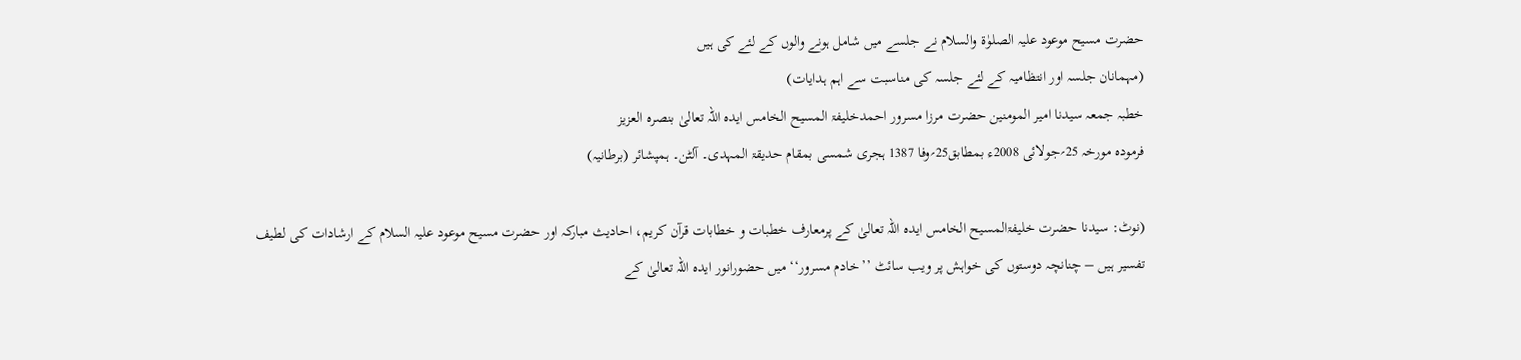حضرت مسیح موعود علیہ الصلوٰۃ والسلام نے جلسے میں شامل ہونے والوں کے لئے کی ہیں
(مہمانان جلسہ اور انتظامیہ کے لئے جلسہ کی مناسبت سے اہم ہدایات)
خطبہ جمعہ سیدنا امیر المومنین حضرت مرزا مسرور احمدخلیفۃ المسیح الخامس ایدہ اللہ تعالیٰ بنصرہ العزیز
فرمودہ مورخہ 25؍جولائی 2008ء بمطابق25؍وفا 1387 ہجری شمسی بمقام حدیقۃ المہدی۔ آلٹن۔ ہمپشائر (برطانیہ)

(نوٹ: سیدنا حضرت خلیفۃالمسیح الخامس ایدہ اللہ تعالیٰ کے پرمعارف خطبات و خطابات قرآن کریم، احادیث مبارکہ اور حضرت مسیح موعود علیہ السلام کے ارشادات کی لطیف تفسیر ہیں – چنانچہ دوستوں کی خواہش پر ویب سائٹ ’’خادم مسرور‘‘ میں حضورانور ایدہ اللہ تعالیٰ کے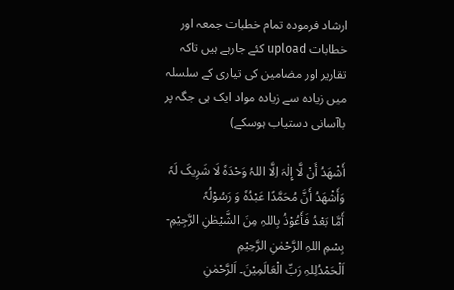ارشاد فرمودہ تمام خطبات جمعہ اور خطابات upload کئے جارہے ہیں تاکہ تقاریر اور مضامین کی تیاری کے سلسلہ میں زیادہ سے زیادہ مواد ایک ہی جگہ پر باآسانی دستیاب ہوسکے)

أَشْھَدُ أَنْ لَّا إِلٰہَ اِلَّا اللہُ وَحْدَہٗ لَا شَرِیکَ لَہٗ وَأَشْھَدُ أَنَّ مُحَمَّدًا عَبْدُہٗ وَ رَسُوْلُہٗ
أَمَّا بَعْدُ فَأَعُوْذُ بِاللہِ مِنَ الشَّیْطٰنِ الرَّجِیْمِ- بِسْمِ اللہِ الرَّحْمٰنِ الرَّحِیْمِ
اَلْحَمْدُلِلہِ رَبِّ الْعَالَمِیْنَ۔ اَلرَّحْمٰنِ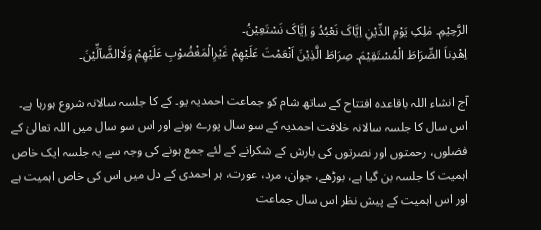الرَّحِیْمِ۔ مٰلِکِ یَوْمِ الدِّیْنِ اِیَّاکَ نَعْبُدُ وَ اِیَّاکَ نَسْتَعِیْنُ۔
اِھْدِناَ الصِّرَاطَ الْمُسْتَقِیْمَ۔ صِرَاطَ الَّذِیْنَ اَنْعَمْتَ عَلَیْھِمْ غَیْرِالْمَغْضُوْبِ عَلَیْھِمْ وَلَاالضَّآلِّیْنَ۔

آج انشاء اللہ باقاعدہ افتتاح کے ساتھ شام کو جماعت احمدیہ یو۔ کے کا جلسہ سالانہ شروع ہورہا ہے۔ اس سال کا جلسہ سالانہ خلافت احمدیہ کے سو سال پورے ہونے اور اس سو سال میں اللہ تعالیٰ کے فضلوں، رحمتوں اور نصرتوں کی بارش کے شکرانے کے لئے جمع ہونے کی وجہ سے یہ جلسہ ایک خاص اہمیت کا جلسہ بن گیا ہے، بوڑھے، جوان، مرد، عورت، ہر احمدی کے دل میں اس کی خاص اہمیت ہے اور اس اہمیت کے پیش نظر اس سال جماعت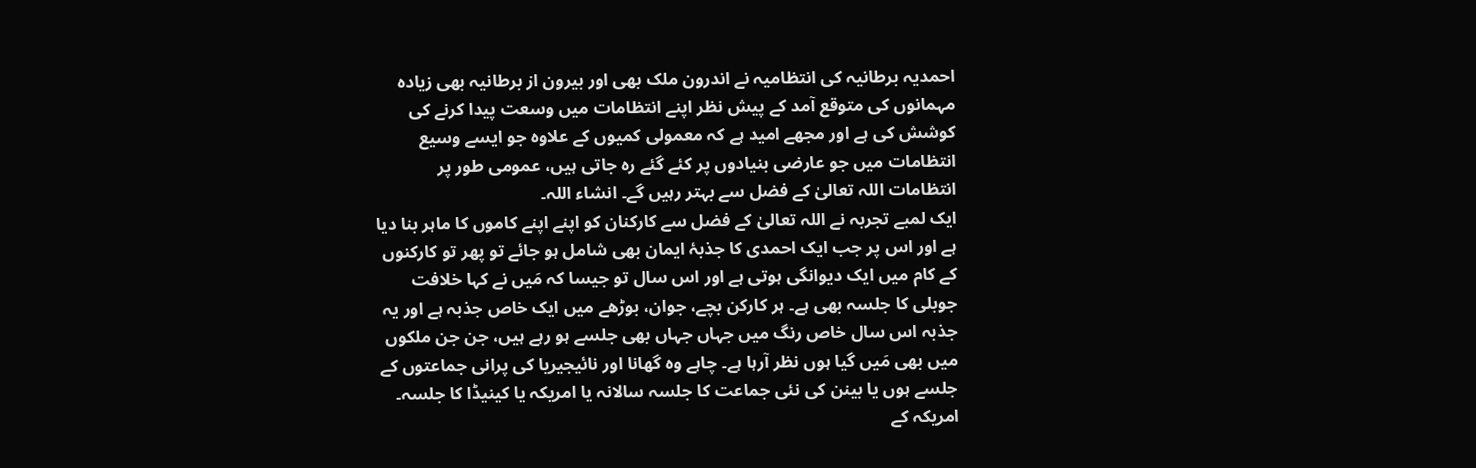احمدیہ برطانیہ کی انتظامیہ نے اندرون ملک بھی اور بیرون از برطانیہ بھی زیادہ مہمانوں کی متوقع آمد کے پیش نظر اپنے انتظامات میں وسعت پیدا کرنے کی کوشش کی ہے اور مجھے امید ہے کہ معمولی کمیوں کے علاوہ جو ایسے وسیع انتظامات میں جو عارضی بنیادوں پر کئے گئے رہ جاتی ہیں، عمومی طور پر انتظامات اللہ تعالیٰ کے فضل سے بہتر رہیں گے۔ انشاء اللہ۔
ایک لمبے تجربہ نے اللہ تعالیٰ کے فضل سے کارکنان کو اپنے اپنے کاموں کا ماہر بنا دیا ہے اور اس پر جب ایک احمدی کا جذبۂ ایمان بھی شامل ہو جائے تو پھر تو کارکنوں کے کام میں ایک دیوانگی ہوتی ہے اور اس سال تو جیسا کہ مَیں نے کہا خلافت جوبلی کا جلسہ بھی ہے۔ ہر کارکن بچے، جوان، بوڑھے میں ایک خاص جذبہ ہے اور یہ جذبہ اس سال خاص رنگ میں جہاں جہاں بھی جلسے ہو رہے ہیں، جن جن ملکوں میں بھی مَیں گیا ہوں نظر آرہا ہے۔ چاہے وہ گھانا اور نائیجیریا کی پرانی جماعتوں کے جلسے ہوں یا بینن کی نئی جماعت کا جلسہ سالانہ یا امریکہ یا کینیڈا کا جلسہ۔
امریکہ کے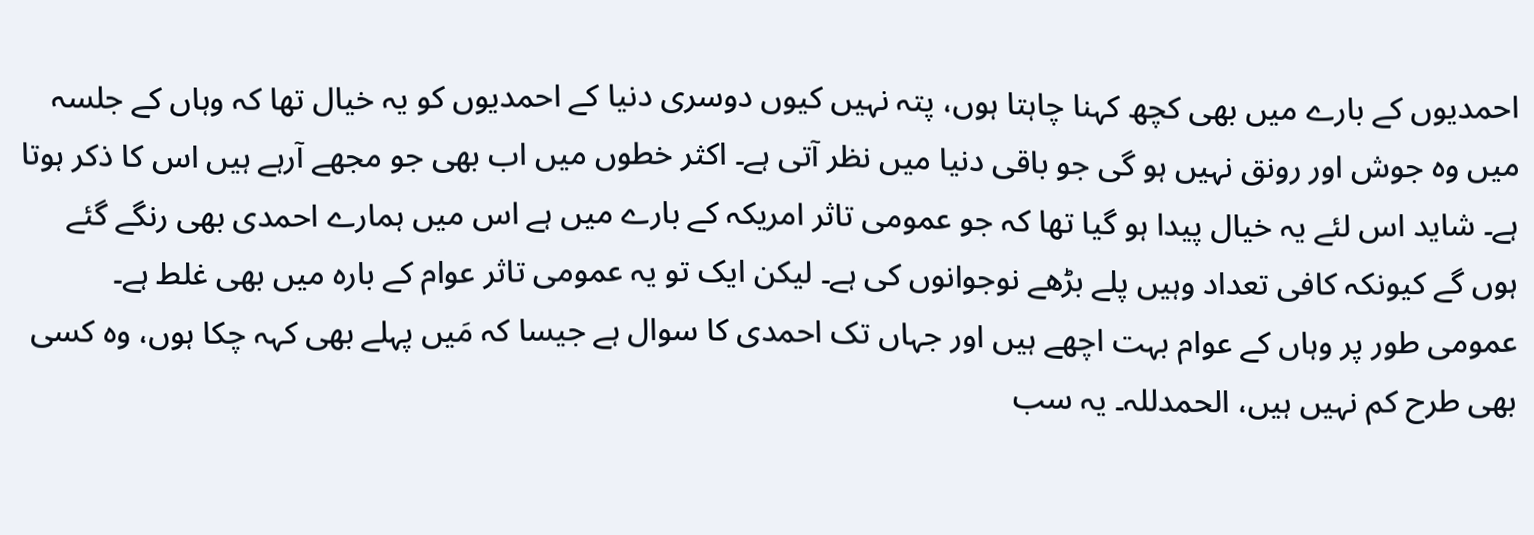احمدیوں کے بارے میں بھی کچھ کہنا چاہتا ہوں، پتہ نہیں کیوں دوسری دنیا کے احمدیوں کو یہ خیال تھا کہ وہاں کے جلسہ میں وہ جوش اور رونق نہیں ہو گی جو باقی دنیا میں نظر آتی ہے۔ اکثر خطوں میں اب بھی جو مجھے آرہے ہیں اس کا ذکر ہوتا ہے۔ شاید اس لئے یہ خیال پیدا ہو گیا تھا کہ جو عمومی تاثر امریکہ کے بارے میں ہے اس میں ہمارے احمدی بھی رنگے گئے ہوں گے کیونکہ کافی تعداد وہیں پلے بڑھے نوجوانوں کی ہے۔ لیکن ایک تو یہ عمومی تاثر عوام کے بارہ میں بھی غلط ہے۔ عمومی طور پر وہاں کے عوام بہت اچھے ہیں اور جہاں تک احمدی کا سوال ہے جیسا کہ مَیں پہلے بھی کہہ چکا ہوں، وہ کسی بھی طرح کم نہیں ہیں، الحمدللہ۔ یہ سب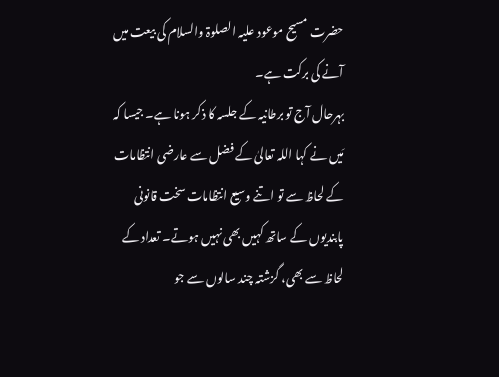حضرت مسیح موعود علیہ الصلوۃ والسلام کی بیعت میں آنے کی برکت ہے۔
بہرحال آج تو برطانیہ کے جلسہ کا ذکر ہونا ہے۔ جیسا کہ مَیں نے کہا اللہ تعالیٰ کے فضل سے عارضی انتظامات کے لحاظ سے تو اتنے وسیع انتظامات سخت قانونی پابندیوں کے ساتھ کہیں بھی نہیں ہوتے۔ تعداد کے لحاظ سے بھی، گزشتہ چند سالوں سے جو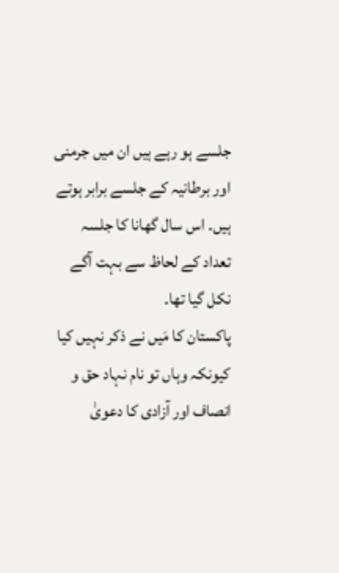جلسے ہو رہے ہیں ان میں جرمنی اور برطانیہ کے جلسے برابر ہوتے ہیں۔ اس سال گھانا کا جلسہ تعداد کے لحاظ سے بہت آگے نکل گیا تھا۔
پاکستان کا مَیں نے ذکر نہیں کیا کیونکہ وہاں تو نام نہاد حق و انصاف اور آزادی کا دعویٰ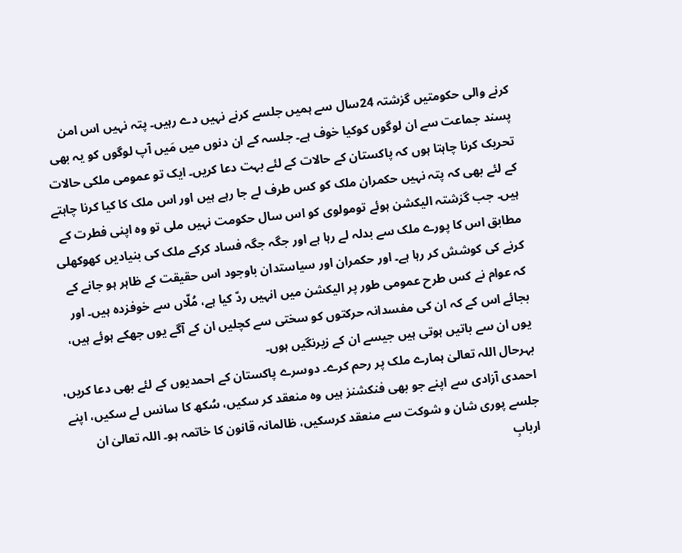کرنے والی حکومتیں گزشتہ 24سال سے ہمیں جلسے کرنے نہیں دے رہیں۔ پتہ نہیں اس امن پسند جماعت سے ان لوگوں کوکیا خوف ہے۔ جلسہ کے ان دنوں میں مَیں آپ لوگوں کو یہ بھی تحریک کرنا چاہتا ہوں کہ پاکستان کے حالات کے لئے بہت دعا کریں۔ ایک تو عمومی ملکی حالات کے لئے بھی کہ پتہ نہیں حکمران ملک کو کس طرف لے جا رہے ہیں اور اس ملک کا کیا کرنا چاہتے ہیں۔ جب گزشتہ الیکشن ہوئے تومولوی کو اس سال حکومت نہیں ملی تو وہ اپنی فطرت کے مطابق اس کا پورے ملک سے بدلہ لے رہا ہے اور جگہ جگہ فساد کرکے ملک کی بنیادیں کھوکھلی کرنے کی کوشش کر رہا ہے۔ اور حکمران اور سیاستدان باوجود اس حقیقت کے ظاہر ہو جانے کے کہ عوام نے کس طرح عمومی طور پر الیکشن میں انہیں ردّ کیا ہے، مُلّاں سے خوفزدہ ہیں۔ اور بجائے اس کے کہ ان کی مفسدانہ حرکتوں کو سختی سے کچلیں ان کے آگے یوں جھکے ہوئے ہیں، یوں ان سے باتیں ہوتی ہیں جیسے ان کے زیرنگیں ہوں۔
بہرحال اللہ تعالیٰ ہمارے ملک پر رحم کرے۔ دوسرے پاکستان کے احمدیوں کے لئے بھی دعا کریں، احمدی آزادی سے اپنے جو بھی فنکشنز ہیں وہ منعقد کر سکیں، سُکھ کا سانس لے سکیں، اپنے جلسے پوری شان و شوکت سے منعقد کرسکیں، ظالمانہ قانون کا خاتمہ ہو۔ اللہ تعالیٰ ان اربابِ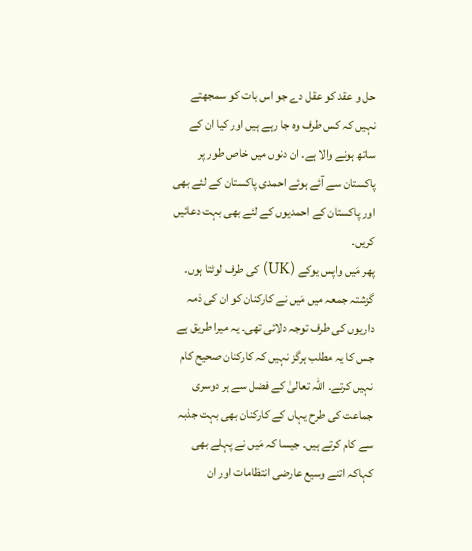حل و عقد کو عقل دے جو اس بات کو سمجھتے نہیں کہ کس طرف وہ جا رہے ہیں اور کیا ان کے ساتھ ہونے والا ہے۔ ان دنوں میں خاص طور پر پاکستان سے آئے ہوئے احمدی پاکستان کے لئے بھی اور پاکستان کے احمدیوں کے لئے بھی بہت دعائیں کریں۔
پھر مَیں واپس یوکے (UK) کی طرف لوٹتا ہوں۔ گزشتہ جمعہ میں مَیں نے کارکنان کو ان کی ذمہ داریوں کی طرف توجہ دلائی تھی۔ یہ میرا طریق ہے جس کا یہ مطلب ہرگز نہیں کہ کارکنان صحیح کام نہیں کرتے۔ اللہ تعالیٰ کے فضل سے ہر دوسری جماعت کی طرح یہاں کے کارکنان بھی بہت جذبہ سے کام کرتے ہیں۔ جیسا کہ مَیں نے پہلے بھی کہاکہ اتنے وسیع عارضی انتظامات اور ان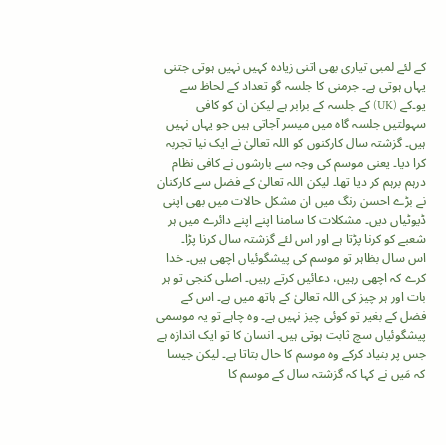کے لئے لمبی تیاری بھی اتنی زیادہ کہیں نہیں ہوتی جتنی یہاں ہوتی ہے۔ جرمنی کا جلسہ گو تعداد کے لحاظ سے یو۔کے (UK) کے جلسہ کے برابر ہے لیکن ان کو کافی سہولتیں جلسہ گاہ میں میسر آجاتی ہیں جو یہاں نہیں ہیں۔ گزشتہ سال کارکنوں کو اللہ تعالیٰ نے ایک نیا تجربہ کرا دیا۔ یعنی موسم کی وجہ سے بارشوں نے کافی نظام درہم برہم کر دیا تھا۔ لیکن اللہ تعالیٰ کے فضل سے کارکنان نے بڑے احسن رنگ میں ان مشکل حالات میں بھی اپنی ڈیوٹیاں دیں۔ مشکلات کا سامنا اپنے اپنے دائرے میں ہر شعبے کو کرنا پڑتا ہے اور اس لئے گزشتہ سال کرنا پڑا۔
اس سال بظاہر تو موسم کی پیشگوئیاں اچھی ہیں۔ خدا کرے کہ اچھی رہیں، دعائیں کرتے رہیں۔ اصلی کنجی تو ہر بات اور ہر چیز کی اللہ تعالیٰ کے ہاتھ میں ہے۔ اس کے فضل کے بغیر تو کوئی چیز نہیں ہے۔ وہ چاہے تو یہ موسمی پیشگوئیاں سچ ثابت ہوتی ہیں۔ انسان کا تو ایک اندازہ ہے جس پر بنیاد کرکے وہ موسم کا حال بتاتا ہے۔ لیکن جیسا کہ مَیں نے کہا کہ گزشتہ سال کے موسم کا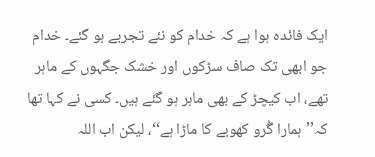ایک فائدہ ہوا ہے کہ خدام کو نئے تجربے ہو گئے۔ خدام جو ابھی تک صاف سڑکوں اور خشک جگہوں کے ماہر تھے، اب کیچڑ کے بھی ماہر ہو گئے ہیں۔ کسی نے کہا تھا کہ’’ہمارا گُرو کھوبے کا ماڑا ہے‘‘، لیکن اب اللہ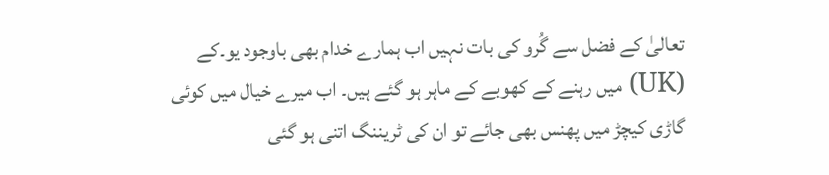تعالیٰ کے فضل سے گُرو کی بات نہیں اب ہمارے خدام بھی باوجود یو۔کے (UK) میں رہنے کے کھوبے کے ماہر ہو گئے ہیں۔ اب میرے خیال میں کوئی گاڑی کیچڑ میں پھنس بھی جائے تو ان کی ٹریننگ اتنی ہو گئی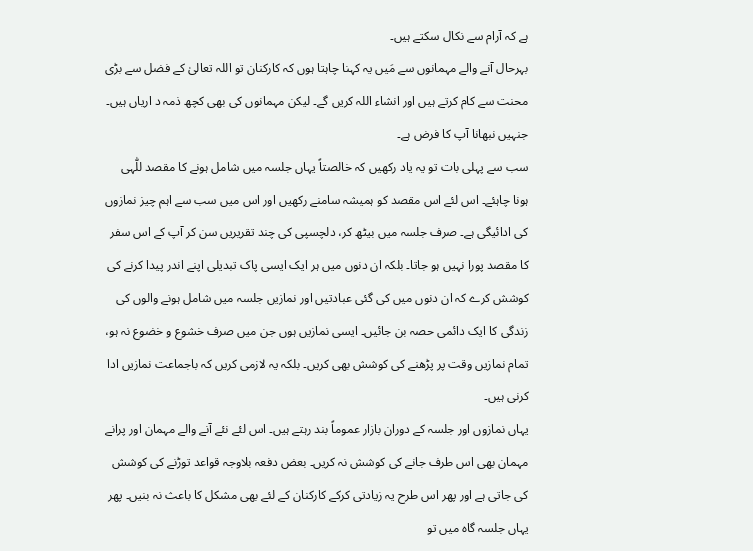ہے کہ آرام سے نکال سکتے ہیں۔
بہرحال آنے والے مہمانوں سے مَیں یہ کہنا چاہتا ہوں کہ کارکنان تو اللہ تعالیٰ کے فضل سے بڑی محنت سے کام کرتے ہیں اور انشاء اللہ کریں گے۔ لیکن مہمانوں کی بھی کچھ ذمہ د اریاں ہیں۔ جنہیں نبھانا آپ کا فرض ہے۔
سب سے پہلی بات تو یہ یاد رکھیں کہ خالصتاً یہاں جلسہ میں شامل ہونے کا مقصد للّٰہی ہونا چاہئے۔ اس لئے اس مقصد کو ہمیشہ سامنے رکھیں اور اس میں سب سے اہم چیز نمازوں کی ادائیگی ہے۔ صرف جلسہ میں بیٹھ کر، دلچسپی کی چند تقریریں سن کر آپ کے اس سفر کا مقصد پورا نہیں ہو جاتا۔ بلکہ ان دنوں میں ہر ایک ایسی پاک تبدیلی اپنے اندر پیدا کرنے کی کوشش کرے کہ ان دنوں میں کی گئی عبادتیں اور نمازیں جلسہ میں شامل ہونے والوں کی زندگی کا ایک دائمی حصہ بن جائیں۔ ایسی نمازیں ہوں جن میں صرف خشوع و خضوع نہ ہو، تمام نمازیں وقت پر پڑھنے کی کوشش بھی کریں۔ بلکہ یہ لازمی کریں کہ باجماعت نمازیں ادا کرنی ہیں۔
یہاں نمازوں اور جلسہ کے دوران بازار عموماً بند رہتے ہیں۔ اس لئے نئے آنے والے مہمان اور پرانے مہمان بھی اس طرف جانے کی کوشش نہ کریں۔ بعض دفعہ بلاوجہ قواعد توڑنے کی کوشش کی جاتی ہے اور پھر اس طرح یہ زیادتی کرکے کارکنان کے لئے بھی مشکل کا باعث نہ بنیں۔ پھر یہاں جلسہ گاہ میں تو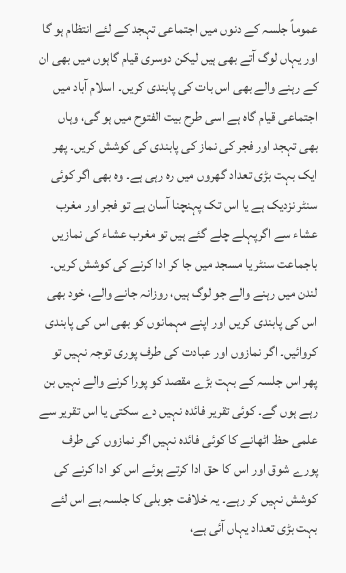عموماً جلسہ کے دنوں میں اجتماعی تہجد کے لئے انتظام ہو گا اور یہاں لوگ آتے بھی ہیں لیکن دوسری قیام گاہوں میں بھی ان کے رہنے والے بھی اس بات کی پابندی کریں۔ اسلام آباد میں اجتماعی قیام گاہ ہے اسی طرح بیت الفتوح میں ہو گی، وہاں بھی تہجد اور فجر کی نماز کی پابندی کی کوشش کریں۔ پھر ایک بہت بڑی تعداد گھروں میں رہ رہی ہے۔ وہ بھی اگر کوئی سنٹر نزدیک ہے یا اس تک پہنچنا آسان ہے تو فجر اور مغرب عشاء سے اگرپہلے چلے گئے ہیں تو مغرب عشاء کی نمازیں باجماعت سنٹر یا مسجد میں جا کر ادا کرنے کی کوشش کریں۔ لندن میں رہنے والے جو لوگ ہیں، روزانہ جانے والے، خود بھی اس کی پابندی کریں اور اپنے مہمانوں کو بھی اس کی پابندی کروائیں۔ اگر نمازوں اور عبادت کی طرف پوری توجہ نہیں تو پھر اس جلسہ کے بہت بڑے مقصد کو پورا کرنے والے نہیں بن رہے ہوں گے۔ کوئی تقریر فائدہ نہیں دے سکتی یا اس تقریر سے علمی حظ اٹھانے کا کوئی فائدہ نہیں اگر نمازوں کی طرف پورے شوق اور اس کا حق ادا کرتے ہوئے اس کو ادا کرنے کی کوشش نہیں کر رہے۔ یہ خلافت جوبلی کا جلسہ ہے اس لئے بہت بڑی تعداد یہاں آئی ہے،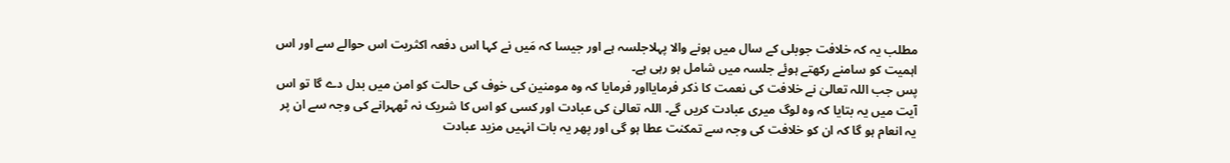مطلب یہ کہ خلافت جوبلی کے سال میں ہونے والا پہلاجلسہ ہے اور جیسا کہ مَیں نے کہا اس دفعہ اکثریت اس حوالے سے اور اس اہمیت کو سامنے رکھتے ہوئے جلسہ میں شامل ہو رہی ہے۔
پس جب اللہ تعالیٰ نے خلافت کی نعمت کا ذکر فرمایااور فرمایا کہ وہ مومنین کی خوف کی حالت کو امن میں بدل دے گا تو اس آیت میں یہ بتایا کہ وہ لوگ میری عبادت کریں گے۔ اللہ تعالیٰ کی عبادت اور کسی کو اس کا شریک نہ ٹھہرانے کی وجہ سے ان پر یہ انعام ہو گا کہ ان کو خلافت کی وجہ سے تمکنت عطا ہو گی اور پھر یہ بات انہیں مزید عبادت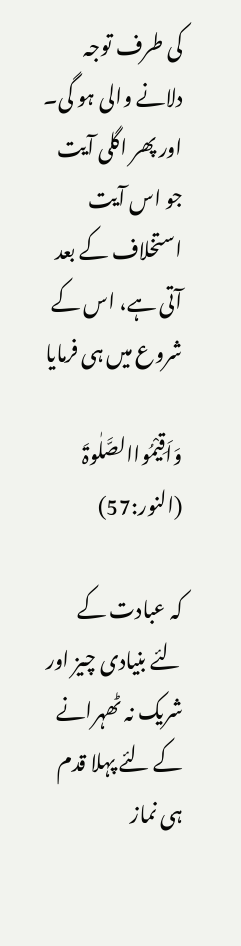کی طرف توجہ دلانے والی ہو گی۔
اور پھر اگلی آیت جو اس آیت استخلاف کے بعد آتی ہے، اس کے شروع میں ہی فرمایا

وَاَقِیْمُواالصَّلٰوۃَ (النور:57)

کہ عبادت کے لئے بنیادی چیز اور شریک نہ ٹھہرانے کے لئے پہلا قدم ہی نماز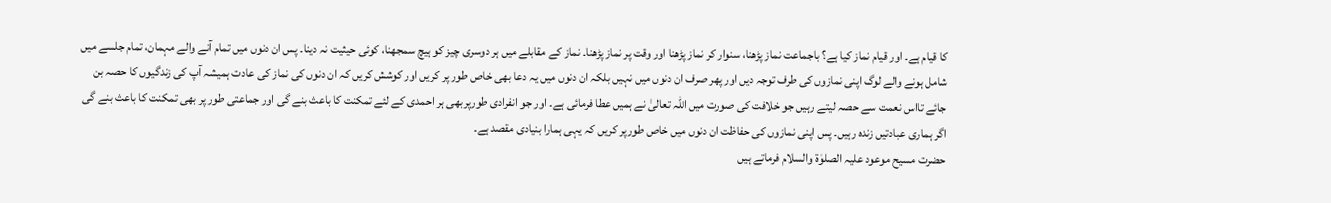کا قیام ہے۔ اور قیام نماز کیا ہے؟ باجماعت نماز پڑھنا، سنوار کر نماز پڑھنا اور وقت پر نماز پڑھنا۔ نماز کے مقابلے میں ہر دوسری چیز کو ہیچ سمجھنا، کوئی حیثیت نہ دینا۔ پس ان دنوں میں تمام آنے والے مہمان، تمام جلسے میں شامل ہونے والے لوگ اپنی نمازوں کی طرف توجہ دیں اور پھر صرف ان دنوں میں نہیں بلکہ ان دنوں میں یہ دعا بھی خاص طور پر کریں اور کوشش کریں کہ ان دنوں کی نماز کی عادت ہمیشہ آپ کی زندگیوں کا حصہ بن جائے تااس نعمت سے حصہ لیتے رہیں جو خلافت کی صورت میں اللہ تعالیٰ نے ہمیں عطا فرمائی ہے۔ اور جو انفرادی طورپربھی ہر احمدی کے لئے تمکنت کا باعث بنے گی اور جماعتی طور پر بھی تمکنت کا باعث بنے گی اگر ہماری عبادتیں زندہ رہیں۔ پس اپنی نمازوں کی حفاظت ان دنوں میں خاص طورپر کریں کہ یہی ہمارا بنیادی مقصد ہے۔
حضرت مسیح موعود علیہ الصلوٰۃ والسلام فرماتے ہیں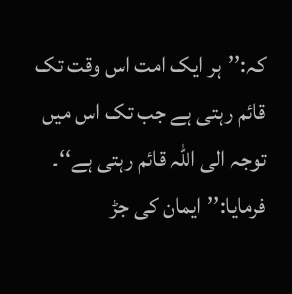کہ:’’ہر ایک امت اس وقت تک قائم رہتی ہے جب تک اس میں توجہ الی اللہ قائم رہتی ہے‘‘۔ فرمایا:’’ایمان کی جڑ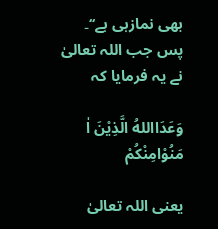بھی نمازہی ہے‘‘۔
پس جب اللہ تعالیٰ نے یہ فرمایا کہ

وَعَدَااللهُ الَّذِیْنَ اٰ مَنُوْامِنْکُمْ

یعنی اللہ تعالیٰ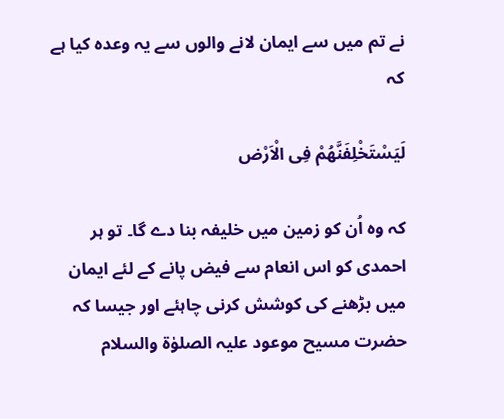نے تم میں سے ایمان لانے والوں سے یہ وعدہ کیا ہے کہ

لَیَسْتَخْلِفَنَّھُمْ فِی الْاَرْض

کہ وہ اُن کو زمین میں خلیفہ بنا دے گا۔ تو ہر احمدی کو اس انعام سے فیض پانے کے لئے ایمان میں بڑھنے کی کوشش کرنی چاہئے اور جیسا کہ حضرت مسیح موعود علیہ الصلوٰۃ والسلام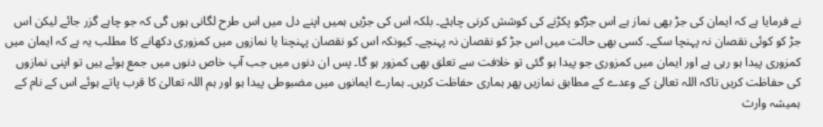نے فرمایا ہے کہ ایمان کی جڑ بھی نماز ہے اس جڑکو پکڑنے کی کوشش کرنی چاہئے۔ بلکہ اس کی جڑیں ہمیں اپنے دل میں اس طرح لگانی ہوں گی کہ جو چاہے گزر جائے لیکن اس جڑ کو کوئی نقصان نہ پہنچا سکے۔ کسی بھی حالت میں اس جڑ کو نقصان نہ پہنچے۔ کیونکہ اس کو نقصان پہنچنا یا نمازوں میں کمزوری دکھانے کا مطلب یہ ہے کہ ایمان میں کمزوری پیدا ہو رہی ہے اور ایمان میں کمزوری جو پیدا ہو گئی تو خلافت سے تعلق بھی کمزور ہو گا۔ پس ان دنوں میں جب آپ خاص دنوں میں جمع ہوئے ہیں تو اپنی نمازوں کی حفاظت کریں تاکہ اللہ تعالیٰ کے وعدے کے مطابق نمازیں پھر ہماری حفاظت کریں۔ ہمارے ایمانوں میں مضبوطی پیدا ہو اور ہم اللہ تعالیٰ کا قرب پاتے ہوئے اس کے نام کے ہمیشہ وارث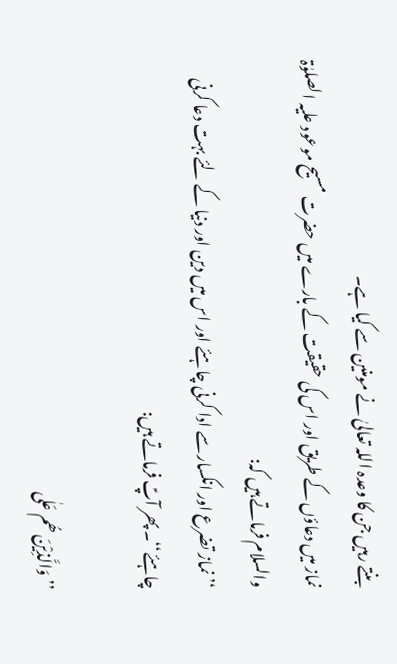بنتے رہیں جن کا وعدہ اللہ تعالیٰ نے مومنین سے کیا ہے۔
نماز میں دعاؤں کے طریق اور اس کی حقیقت کے بارے میں حضرت مسیح موعود علیہ الصلوٰۃ والسلام فرماتے ہیں کہ:
‘’نماز تضرع اور انکسار سے ادا کرنی چاہئے اور اس میں دین اور دنیا کے لئے بہت دعا کرنی چاہئے‘‘۔ پھر آپؑ فرماتے ہیں:

’’وَالَّذِیْنَ ھُم عَلٰی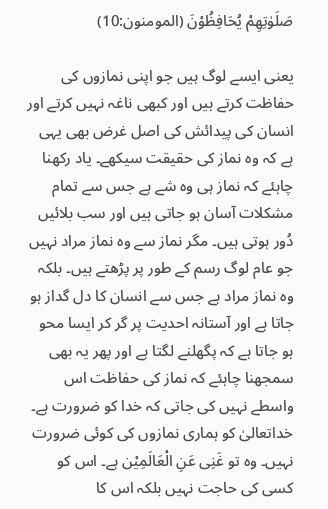صَلَوٰتِھِمْ یُحَافِظُوْنَ (المومنون:10)

یعنی ایسے لوگ ہیں جو اپنی نمازوں کی حفاظت کرتے ہیں اور کبھی ناغہ نہیں کرتے اور انسان کی پیدائش کی اصل غرض بھی یہی ہے کہ وہ نماز کی حقیقت سیکھے۔ یاد رکھنا چاہئے کہ نماز ہی وہ شے ہے جس سے تمام مشکلات آسان ہو جاتی ہیں اور سب بلائیں دُور ہوتی ہیں۔ مگر نماز سے وہ نماز مراد نہیں جو عام لوگ رسم کے طور پر پڑھتے ہیں۔ بلکہ وہ نماز مراد ہے جس سے انسان کا دل گداز ہو جاتا ہے اور آستانہ احدیت پر گر کر ایسا محو ہو جاتا ہے کہ پگھلنے لگتا ہے اور پھر یہ بھی سمجھنا چاہئے کہ نماز کی حفاظت اس واسطے نہیں کی جاتی کہ خدا کو ضرورت ہے۔ خداتعالیٰ کو ہماری نمازوں کی کوئی ضرورت نہیں۔ وہ تو غَنِی عَنِ الْعَالَمِیْن ہے۔ اس کو کسی کی حاجت نہیں بلکہ اس کا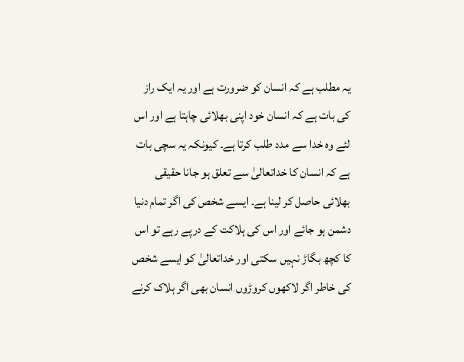یہ مطلب ہے کہ انسان کو ضرورت ہے اور یہ ایک راز کی بات ہے کہ انسان خود اپنی بھلائی چاہتا ہے اور اس لئے وہ خدا سے مدد طلب کرتا ہے۔ کیونکہ یہ سچی بات ہے کہ انسان کا خداتعالیٰ سے تعلق ہو جانا حقیقی بھلائی حاصل کر لینا ہے۔ ایسے شخص کی اگر تمام دنیا دشمن ہو جائے اور اس کی ہلاکت کے درپے رہے تو اس کا کچھ بگاڑ نہیں سکتی اور خداتعالیٰ کو ایسے شخص کی خاطر اگر لاکھوں کروڑوں انسان بھی اگر ہلاک کرنے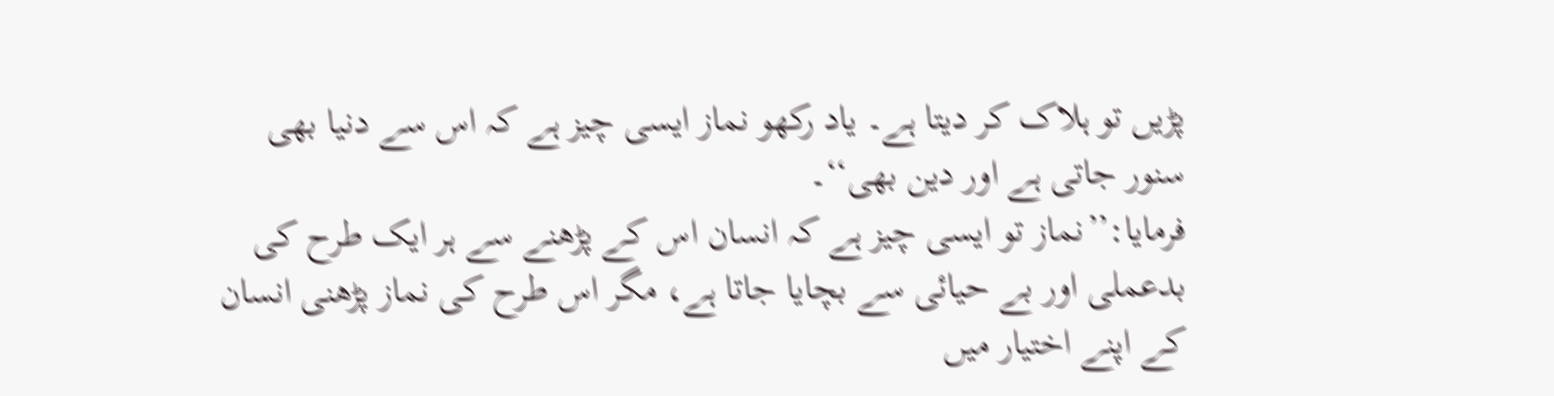پڑیں تو ہلاک کر دیتا ہے۔ یاد رکھو نماز ایسی چیز ہے کہ اس سے دنیا بھی سنور جاتی ہے اور دین بھی‘‘۔
فرمایا:’’نماز تو ایسی چیز ہے کہ انسان اس کے پڑھنے سے ہر ایک طرح کی بدعملی اور بے حیائی سے بچایا جاتا ہے، مگر اس طرح کی نماز پڑھنی انسان کے اپنے اختیار میں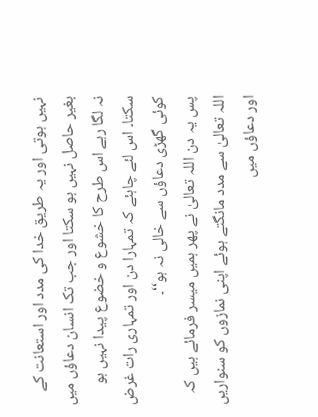نہیں ہوتی اور یہ طریق خدا کی مدد اور استعانت کے بغیر حاصل نہیں ہو سکتا اور جب تک انسان دعاؤں میں نہ لگا رہے اس طرح کا خشوع و خضوع پیدا نہیں ہو سکتا۔ اس لئے چاہئے کہ تمہارا دن اور تمہاری رات غرض کوئی گھڑی دعاؤں سے خالی نہ ہو‘‘۔
پس یہ دن اللہ تعالیٰ نے پھر ہمیں میسر فرمائے ہیں کہ اللہ تعالیٰ سے مدد مانگتے ہوئے اپنی نمازوں کو سنواریں اور دعاؤں میں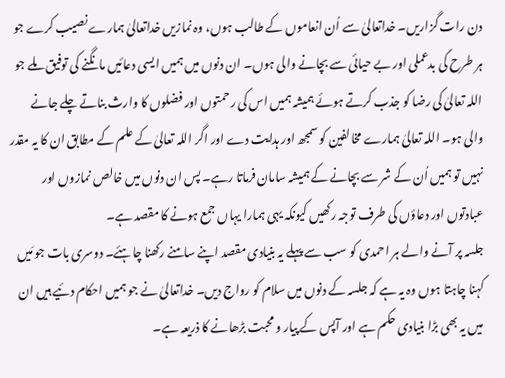دن رات گزاریں۔ خداتعالیٰ سے اُن انعاموں کے طالب ہوں، وہ نمازیں خداتعالیٰ ہمارے نصیب کرے جو ہر طرح کی بدعملی اور بے حیائی سے بچانے والی ہوں۔ ان دنوں میں ہمیں ایسی دعائیں مانگنے کی توفیق ملے جو اللہ تعالیٰ کی رضا کو جذب کرتے ہوئے ہمیشہ ہمیں اس کی رحمتوں اور فضلوں کا وارث بناتے چلے جانے والی ہو۔ اللہ تعالیٰ ہمارے مخالفین کو سمجھ اور ہدایت دے اور اگر اللہ تعالیٰ کے علم کے مطابق ان کا یہ مقدر نہیں تو ہمیں اُن کے شر سے بچانے کے ہمیشہ سامان فرماتا رہے۔ پس ان دنوں میں خالص نمازوں اور عبادتوں اور دعاؤں کی طرف توجہ رکھیں کیونکہ یہی ہمارا یہاں جمع ہونے کا مقصد ہے۔
جلسہ پر آنے والے ہر احمدی کو سب سے پہلے یہ بنیادی مقصد اپنے سامنے رکھنا چاہئے۔ دوسری بات جو مَیں کہنا چاہتا ہوں وہ یہ ہے کہ جلسہ کے دنوں میں سلام کو رواج دیں۔ خداتعالیٰ نے جو ہمیں احکام دئیے ہیں ان میں یہ بھی بڑا بنیادی حکم ہے اور آپس کے پیار و محبت بڑھانے کا ذریعہ ہے۔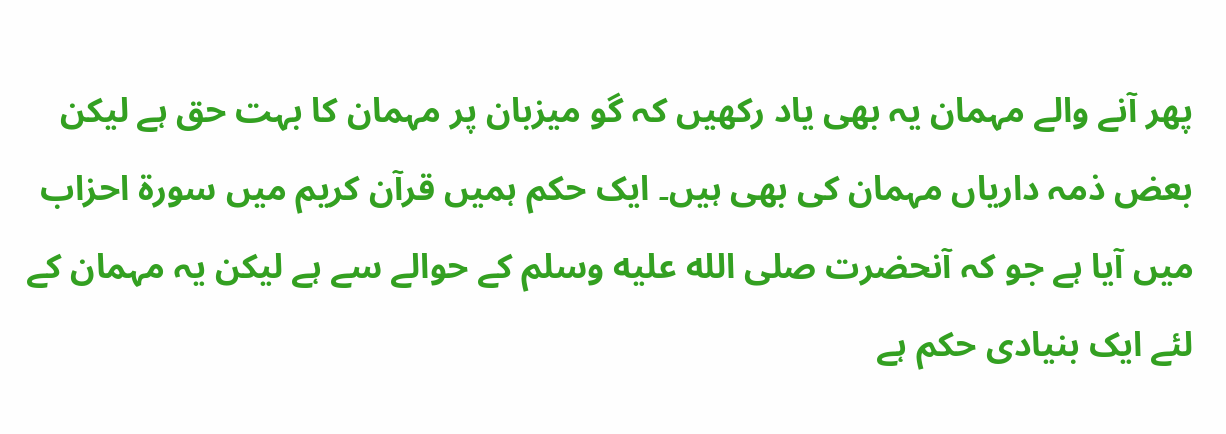پھر آنے والے مہمان یہ بھی یاد رکھیں کہ گو میزبان پر مہمان کا بہت حق ہے لیکن بعض ذمہ داریاں مہمان کی بھی ہیں۔ ایک حکم ہمیں قرآن کریم میں سورۃ احزاب میں آیا ہے جو کہ آنحضرت صلى الله عليه وسلم کے حوالے سے ہے لیکن یہ مہمان کے لئے ایک بنیادی حکم ہے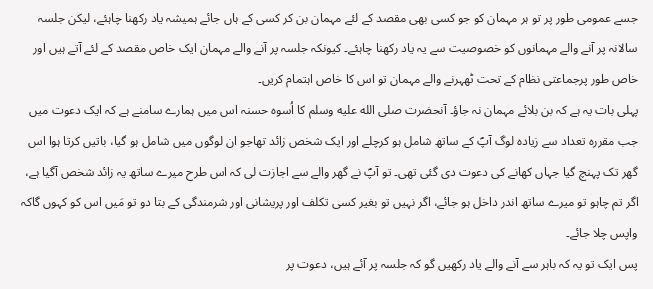جسے عمومی طور پر تو ہر مہمان کو جو کسی بھی مقصد کے لئے مہمان بن کر کسی کے ہاں جائے ہمیشہ یاد رکھنا چاہئے، لیکن جلسہ سالانہ پر آنے والے مہمانوں کو خصوصیت سے یہ یاد رکھنا چاہئے۔ کیونکہ جلسہ پر آنے والے مہمان ایک خاص مقصد کے لئے آتے ہیں اور خاص طور پرجماعتی نظام کے تحت ٹھہرنے والے مہمان تو اس کا خاص اہتمام کریں۔
پہلی بات یہ ہے کہ بن بلائے مہمان نہ جاؤ۔ آنحضرت صلى الله عليه وسلم کا اُسوہ حسنہ اس میں ہمارے سامنے ہے کہ ایک دعوت میں جب مقررہ تعداد سے زیادہ لوگ آپؐ کے ساتھ شامل ہو کرچلے اور ایک شخص زائد تھاجو ان لوگوں میں شامل ہو گیا، باتیں کرتا ہوا اس گھر تک پہنچ گیا جہاں کھانے کی دعوت دی گئی تھی۔ تو آپؐ نے گھر والے سے اجازت لی کہ اس طرح میرے ساتھ یہ زائد شخص آگیا ہے، اگر تم چاہو تو میرے ساتھ اندر داخل ہو جائے، اگر نہیں تو بغیر کسی تکلف اور پریشانی اور شرمندگی کے بتا دو تو مَیں اس کو کہوں گاکہ واپس چلا جائے۔
پس ایک تو یہ کہ باہر سے آنے والے یاد رکھیں گو کہ جلسہ پر آئے ہیں، دعوت پر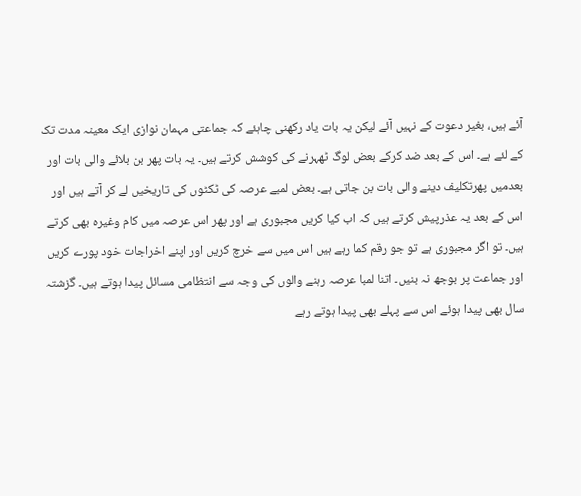آئے ہیں، بغیر دعوت کے نہیں آئے لیکن یہ بات یاد رکھنی چاہئے کہ جماعتی مہمان نوازی ایک معینہ مدت تک کے لئے ہے۔ اس کے بعد ضد کرکے بعض لوگ ٹھہرنے کی کوشش کرتے ہیں۔ یہ بات پھر بن بلائے والی بات اور بعدمیں پھرتکلیف دینے والی بات بن جاتی ہے۔ بعض لمبے عرصہ کی ٹکٹوں کی تاریخیں لے کر آتے ہیں اور اس کے بعد یہ عذرپیش کرتے ہیں کہ اب کیا کریں مجبوری ہے اور پھر اس عرصہ میں کام وغیرہ بھی کرتے ہیں۔ تو اگر مجبوری ہے تو جو رقم کما رہے ہیں اس میں سے خرچ کریں اور اپنے اخراجات خود پورے کریں اور جماعت پر بوجھ نہ بنیں۔ اتنا لمبا عرصہ رہنے والوں کی وجہ سے انتظامی مسائل پیدا ہوتے ہیں۔ گزشتہ سال بھی پیدا ہوئے اس سے پہلے بھی پیدا ہوتے رہے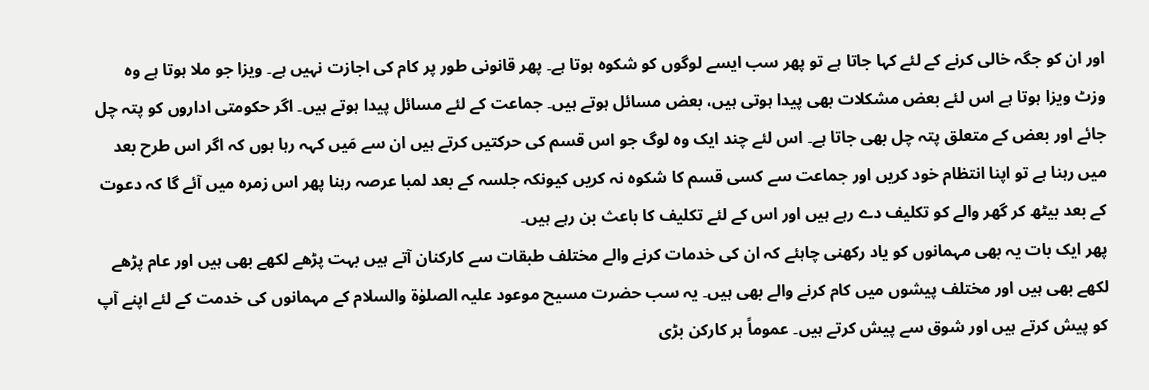اور ان کو جگہ خالی کرنے کے لئے کہا جاتا ہے تو پھر سب ایسے لوگوں کو شکوہ ہوتا ہے۔ پھر قانونی طور پر کام کی اجازت نہیں ہے۔ ویزا جو ملا ہوتا ہے وہ وزٹ ویزا ہوتا ہے اس لئے بعض مشکلات بھی پیدا ہوتی ہیں، بعض مسائل ہوتے ہیں۔ جماعت کے لئے مسائل پیدا ہوتے ہیں۔ اگر حکومتی اداروں کو پتہ چل جائے اور بعض کے متعلق پتہ چل بھی جاتا ہے۔ اس لئے چند ایک وہ لوگ جو اس قسم کی حرکتیں کرتے ہیں ان سے مَیں کہہ رہا ہوں کہ اگر اس طرح بعد میں رہنا ہے تو اپنا انتظام خود کریں اور جماعت سے کسی قسم کا شکوہ نہ کریں کیونکہ جلسہ کے بعد لمبا عرصہ رہنا پھر اس زمرہ میں آئے گا کہ دعوت کے بعد بیٹھ کر گھر والے کو تکلیف دے رہے ہیں اور اس کے لئے تکلیف کا باعث بن رہے ہیں۔
پھر ایک بات یہ بھی مہمانوں کو یاد رکھنی چاہئے کہ ان کی خدمات کرنے والے مختلف طبقات سے کارکنان آتے ہیں بہت پڑھے لکھے بھی ہیں اور عام پڑھے لکھے بھی ہیں اور مختلف پیشوں میں کام کرنے والے بھی ہیں۔ یہ سب حضرت مسیح موعود علیہ الصلوٰۃ والسلام کے مہمانوں کی خدمت کے لئے اپنے آپ کو پیش کرتے ہیں اور شوق سے پیش کرتے ہیں۔ عموماً ہر کارکن بڑی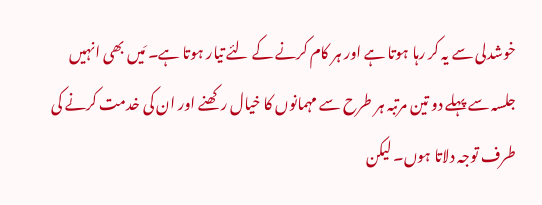خوشدلی سے یہ کر رہا ہوتا ہے اور ہر کام کرنے کے لئے تیار ہوتا ہے۔ مَیں بھی انہیں جلسہ سے پہلے دو تین مرتبہ ہر طرح سے مہمانوں کا خیال رکھنے اور ان کی خدمت کرنے کی طرف توجہ دلاتا ہوں۔ لیکن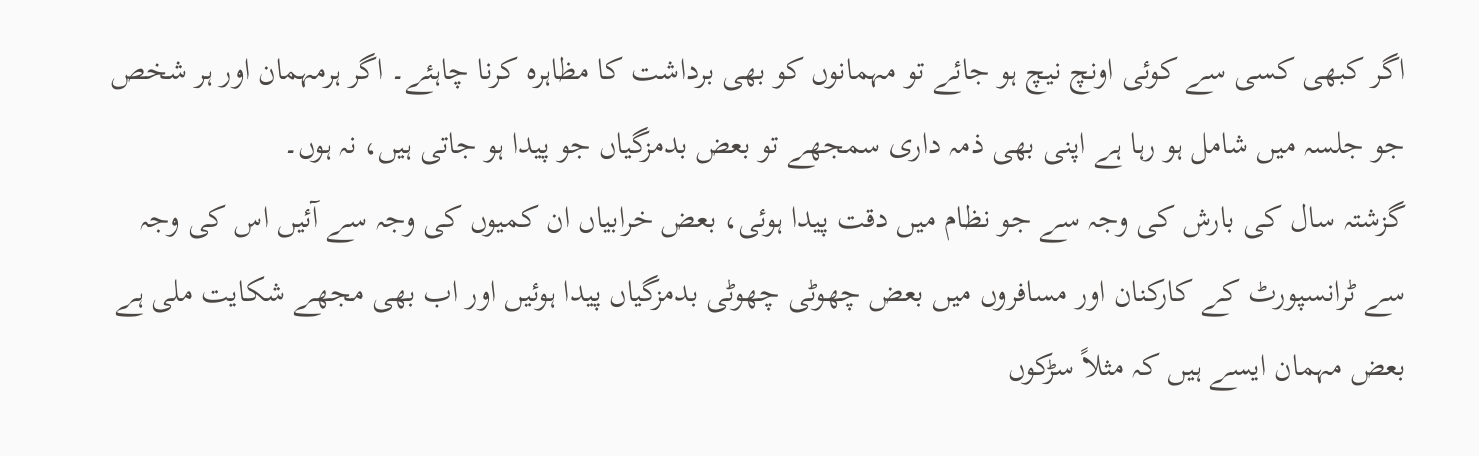اگر کبھی کسی سے کوئی اونچ نیچ ہو جائے تو مہمانوں کو بھی برداشت کا مظاہرہ کرنا چاہئے۔ اگر ہرمہمان اور ہر شخص جو جلسہ میں شامل ہو رہا ہے اپنی بھی ذمہ داری سمجھے تو بعض بدمزگیاں جو پیدا ہو جاتی ہیں، نہ ہوں۔
گزشتہ سال کی بارش کی وجہ سے جو نظام میں دقت پیدا ہوئی، بعض خرابیاں ان کمیوں کی وجہ سے آئیں اس کی وجہ سے ٹرانسپورٹ کے کارکنان اور مسافروں میں بعض چھوٹی چھوٹی بدمزگیاں پیدا ہوئیں اور اب بھی مجھے شکایت ملی ہے بعض مہمان ایسے ہیں کہ مثلاً سڑکوں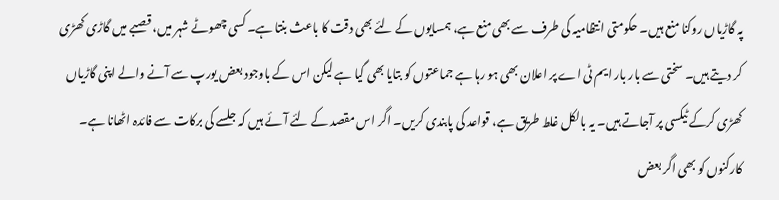پہ گاڑیاں روکنا منع ہیں۔ حکومتی انتظامیہ کی طرف سے بھی منع ہے، ہمسایوں کے لئے بھی دقت کا باعث بنتا ہے۔ کسی چھوٹے شہر میں، قصبے میں گاڑی کھڑی کر دیتے ہیں۔ سختی سے بار بار ایم ٹی اے پر اعلان بھی ہو رہا ہے جماعتوں کو بتایا بھی گیا ہے لیکن اس کے باوجود بعض یورپ سے آنے والے اپنی گاڑیاں کھڑی کرکے ٹیکسی پر آجاتے ہیں۔ یہ بالکل غلط طریق ہے، قواعد کی پابندی کریں۔ اگر اس مقصد کے لئے آئے ہیں کہ جلسے کی برکات سے فائدہ اٹھانا ہے۔ کارکنوں کو بھی اگر بعض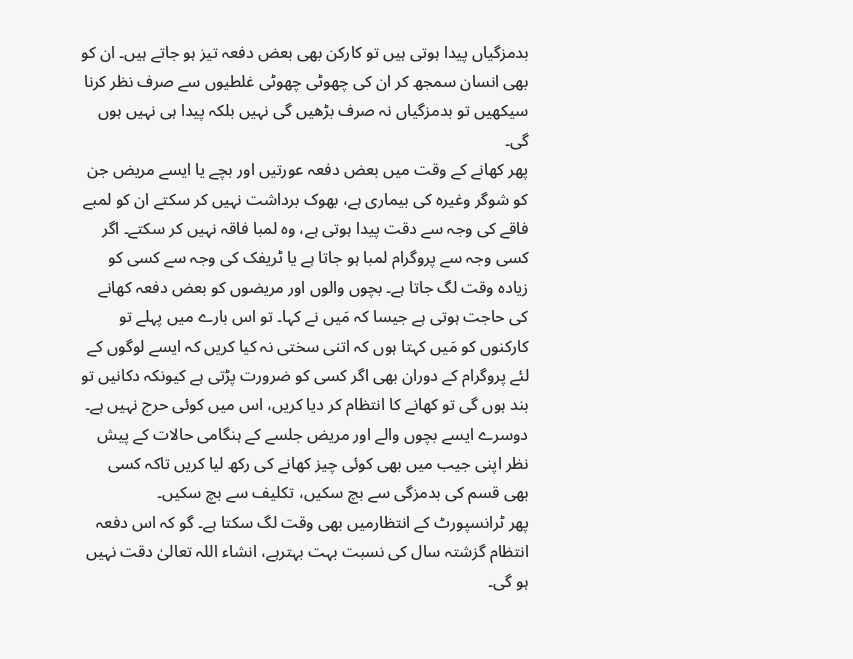بدمزگیاں پیدا ہوتی ہیں تو کارکن بھی بعض دفعہ تیز ہو جاتے ہیں۔ ان کو بھی انسان سمجھ کر ان کی چھوٹی چھوٹی غلطیوں سے صرف نظر کرنا سیکھیں تو بدمزگیاں نہ صرف بڑھیں گی نہیں بلکہ پیدا ہی نہیں ہوں گی۔
پھر کھانے کے وقت میں بعض دفعہ عورتیں اور بچے یا ایسے مریض جن کو شوگر وغیرہ کی بیماری ہے، بھوک برداشت نہیں کر سکتے ان کو لمبے فاقے کی وجہ سے دقت پیدا ہوتی ہے، وہ لمبا فاقہ نہیں کر سکتے۔ اگر کسی وجہ سے پروگرام لمبا ہو جاتا ہے یا ٹریفک کی وجہ سے کسی کو زیادہ وقت لگ جاتا ہے۔ بچوں والوں اور مریضوں کو بعض دفعہ کھانے کی حاجت ہوتی ہے جیسا کہ مَیں نے کہا۔ تو اس بارے میں پہلے تو کارکنوں کو مَیں کہتا ہوں کہ اتنی سختی نہ کیا کریں کہ ایسے لوگوں کے لئے پروگرام کے دوران بھی اگر کسی کو ضرورت پڑتی ہے کیونکہ دکانیں تو بند ہوں گی تو کھانے کا انتظام کر دیا کریں، اس میں کوئی حرج نہیں ہے۔ دوسرے ایسے بچوں والے اور مریض جلسے کے ہنگامی حالات کے پیش نظر اپنی جیب میں بھی کوئی چیز کھانے کی رکھ لیا کریں تاکہ کسی بھی قسم کی بدمزگی سے بچ سکیں، تکلیف سے بچ سکیں۔
پھر ٹرانسپورٹ کے انتظارمیں بھی وقت لگ سکتا ہے۔ گو کہ اس دفعہ انتظام گزشتہ سال کی نسبت بہت بہترہے، انشاء اللہ تعالیٰ دقت نہیں ہو گی۔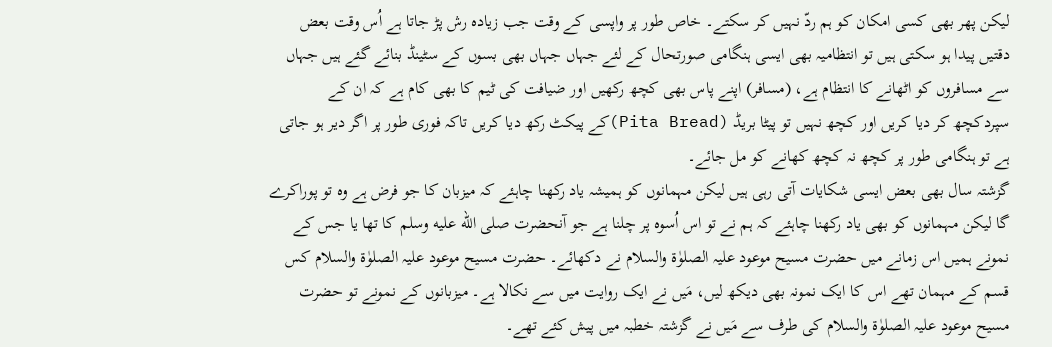لیکن پھر بھی کسی امکان کو ہم ردّ نہیں کر سکتے۔ خاص طور پر واپسی کے وقت جب زیادہ رش پڑ جاتا ہے اُس وقت بعض دقتیں پیدا ہو سکتی ہیں تو انتظامیہ بھی ایسی ہنگامی صورتحال کے لئے جہاں جہاں بھی بسوں کے سٹینڈ بنائے گئے ہیں جہاں سے مسافروں کو اٹھانے کا انتظام ہے، (مسافر) اپنے پاس بھی کچھ رکھیں اور ضیافت کی ٹیم کا بھی کام ہے کہ ان کے سپردکچھ کر دیا کریں اور کچھ نہیں تو پیٹا بریڈ (Pita Bread)کے پیکٹ رکھ دیا کریں تاکہ فوری طور پر اگر دیر ہو جاتی ہے تو ہنگامی طور پر کچھ نہ کچھ کھانے کو مل جائے۔
گزشتہ سال بھی بعض ایسی شکایات آتی رہی ہیں لیکن مہمانوں کو ہمیشہ یاد رکھنا چاہئے کہ میزبان کا جو فرض ہے وہ تو پوراکرے گا لیکن مہمانوں کو بھی یاد رکھنا چاہئے کہ ہم نے تو اس اُسوہ پر چلنا ہے جو آنحضرت صلى الله عليه وسلم کا تھا یا جس کے نمونے ہمیں اس زمانے میں حضرت مسیح موعود علیہ الصلوٰۃ والسلام نے دکھائے۔ حضرت مسیح موعود علیہ الصلوٰۃ والسلام کس قسم کے مہمان تھے اس کا ایک نمونہ بھی دیکھ لیں، مَیں نے ایک روایت میں سے نکالا ہے۔ میزبانوں کے نمونے تو حضرت مسیح موعود علیہ الصلوٰۃ والسلام کی طرف سے مَیں نے گزشتہ خطبہ میں پیش کئے تھے۔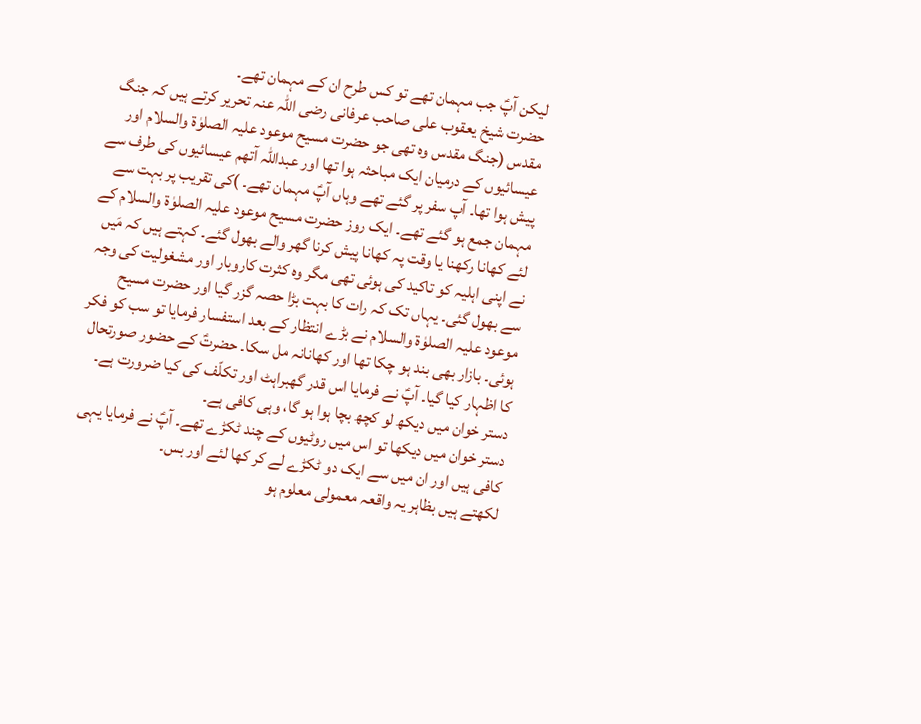لیکن آپؑ جب مہمان تھے تو کس طرح ان کے مہمان تھے۔
حضرت شیخ یعقوب علی صاحب عرفانی رضی اللہ عنہ تحریر کرتے ہیں کہ جنگ مقدس (جنگ مقدس وہ تھی جو حضرت مسیح موعود علیہ الصلوٰۃ والسلام اور عیسائیوں کے درمیان ایک مباحثہ ہوا تھا اور عبداللہ آتھم عیسائیوں کی طرف سے پیش ہوا تھا۔ آپ سفر پر گئے تھے وہاں آپؑ مہمان تھے۔ )کی تقریب پر بہت سے مہمان جمع ہو گئے تھے۔ ایک روز حضرت مسیح موعود علیہ الصلوٰۃ والسلام کے لئے کھانا رکھنا یا وقت پہ کھانا پیش کرنا گھر والے بھول گئے۔ کہتے ہیں کہ مَیں نے اپنی اہلیہ کو تاکید کی ہوئی تھی مگر وہ کثرت کاروبار اور مشغولیت کی وجہ سے بھول گئی۔ یہاں تک کہ رات کا بہت بڑا حصہ گزر گیا اور حضرت مسیح موعود علیہ الصلوٰۃ والسلام نے بڑے انتظار کے بعد استفسار فرمایا تو سب کو فکر ہوئی۔ بازار بھی بند ہو چکا تھا اور کھانانہ مل سکا۔ حضرتؑ کے حضور صورتحال کا اظہار کیا گیا۔ آپؑ نے فرمایا اس قدر گھبراہٹ اور تکلّف کی کیا ضرورت ہے۔ دستر خوان میں دیکھ لو کچھ بچا ہوا ہو گا، وہی کافی ہے۔
دستر خوان میں دیکھا تو اس میں روٹیوں کے چند ٹکڑے تھے۔ آپؑ نے فرمایا یہی کافی ہیں اور ان میں سے ایک دو ٹکڑے لے کر کھا لئے اور بس۔
لکھتے ہیں بظاہر یہ واقعہ معمولی معلوم ہو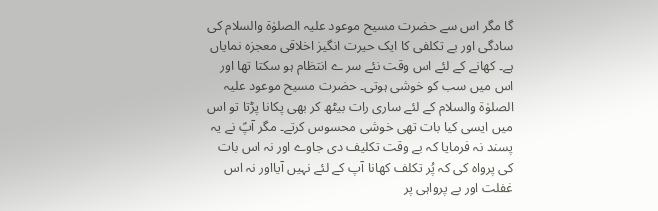گا مگر اس سے حضرت مسیح موعود علیہ الصلوٰۃ والسلام کی سادگی اور بے تکلفی کا ایک حیرت انگیز اخلاقی معجزہ نمایاں ہے۔ کھانے کے لئے اس وقت نئے سر ے انتظام ہو سکتا تھا اور اس میں سب کو خوشی ہوتی۔ حضرت مسیح موعود علیہ الصلوٰۃ والسلام کے لئے ساری رات بیٹھ کر بھی پکانا پڑتا تو اس میں ایسی کیا بات تھی خوشی محسوس کرتے۔ مگر آپؑ نے یہ پسند نہ فرمایا کہ بے وقت تکلیف دی جاوے اور نہ اس بات کی پرواہ کی کہ پُر تکلف کھانا آپ کے لئے نہیں آیااور نہ اس غفلت اور بے پرواہی پر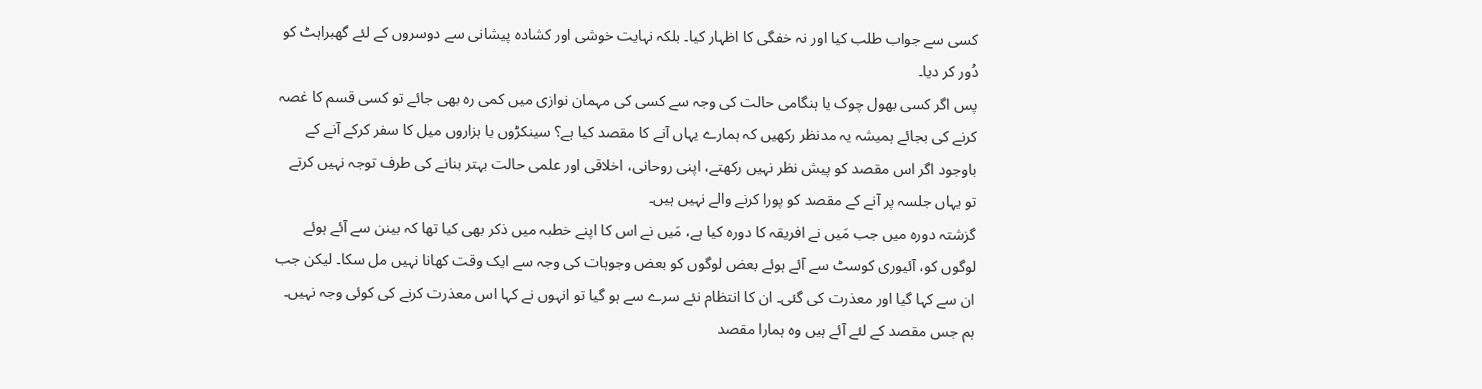کسی سے جواب طلب کیا اور نہ خفگی کا اظہار کیا۔ بلکہ نہایت خوشی اور کشادہ پیشانی سے دوسروں کے لئے گھبراہٹ کو دُور کر دیا۔
پس اگر کسی بھول چوک یا ہنگامی حالت کی وجہ سے کسی کی مہمان نوازی میں کمی رہ بھی جائے تو کسی قسم کا غصہ کرنے کی بجائے ہمیشہ یہ مدنظر رکھیں کہ ہمارے یہاں آنے کا مقصد کیا ہے؟ سینکڑوں یا ہزاروں میل کا سفر کرکے آنے کے باوجود اگر اس مقصد کو پیش نظر نہیں رکھتے، اپنی روحانی، اخلاقی اور علمی حالت بہتر بنانے کی طرف توجہ نہیں کرتے تو یہاں جلسہ پر آنے کے مقصد کو پورا کرنے والے نہیں ہیں۔
گزشتہ دورہ میں جب مَیں نے افریقہ کا دورہ کیا ہے، مَیں نے اس کا اپنے خطبہ میں ذکر بھی کیا تھا کہ بینن سے آئے ہوئے لوگوں کو، آئیوری کوسٹ سے آئے ہوئے بعض لوگوں کو بعض وجوہات کی وجہ سے ایک وقت کھانا نہیں مل سکا۔ لیکن جب ان سے کہا گیا اور معذرت کی گئی۔ ان کا انتظام نئے سرے سے ہو گیا تو انہوں نے کہا اس معذرت کرنے کی کوئی وجہ نہیں۔ ہم جس مقصد کے لئے آئے ہیں وہ ہمارا مقصد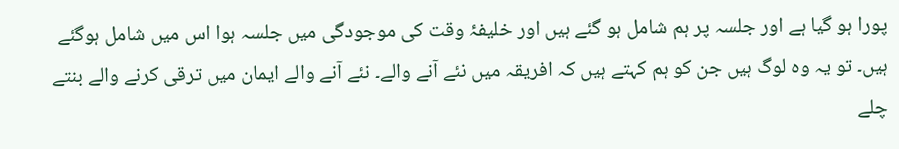پورا ہو گیا ہے اور جلسہ پر ہم شامل ہو گئے ہیں اور خلیفۂ وقت کی موجودگی میں جلسہ ہوا اس میں شامل ہوگئے ہیں۔ تو یہ وہ لوگ ہیں جن کو ہم کہتے ہیں کہ افریقہ میں نئے آنے والے۔ نئے آنے والے ایمان میں ترقی کرنے والے بنتے چلے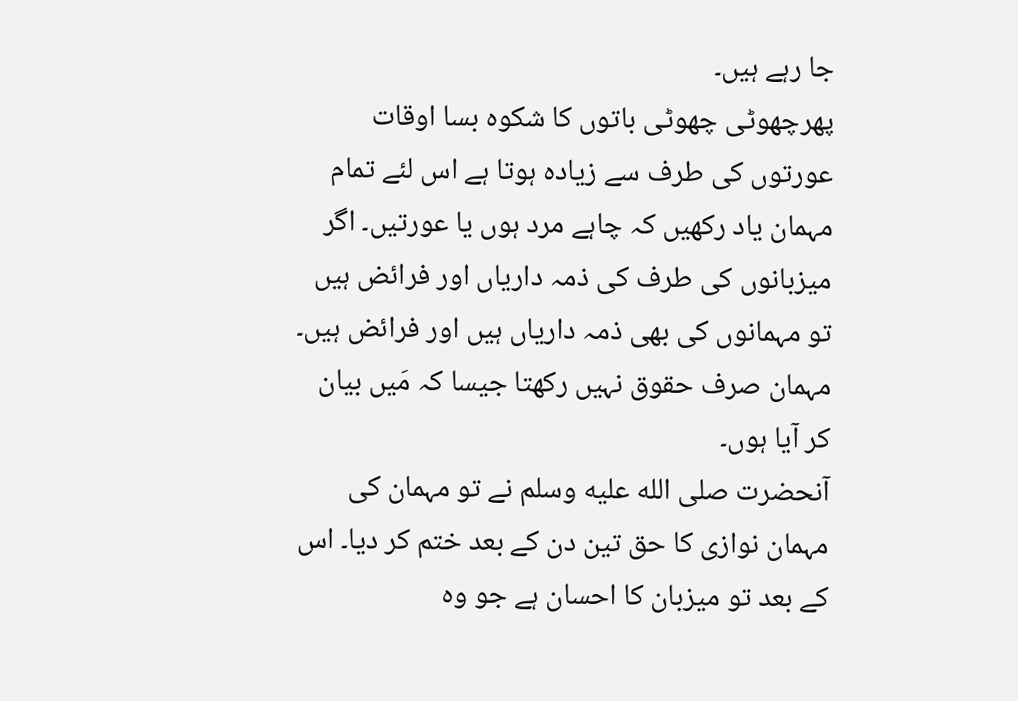جا رہے ہیں۔
پھرچھوٹی چھوٹی باتوں کا شکوہ بسا اوقات عورتوں کی طرف سے زیادہ ہوتا ہے اس لئے تمام مہمان یاد رکھیں کہ چاہے مرد ہوں یا عورتیں۔ اگر میزبانوں کی طرف کی ذمہ داریاں اور فرائض ہیں تو مہمانوں کی بھی ذمہ داریاں ہیں اور فرائض ہیں۔ مہمان صرف حقوق نہیں رکھتا جیسا کہ مَیں بیان کر آیا ہوں۔
آنحضرت صلى الله عليه وسلم نے تو مہمان کی مہمان نوازی کا حق تین دن کے بعد ختم کر دیا۔ اس کے بعد تو میزبان کا احسان ہے جو وہ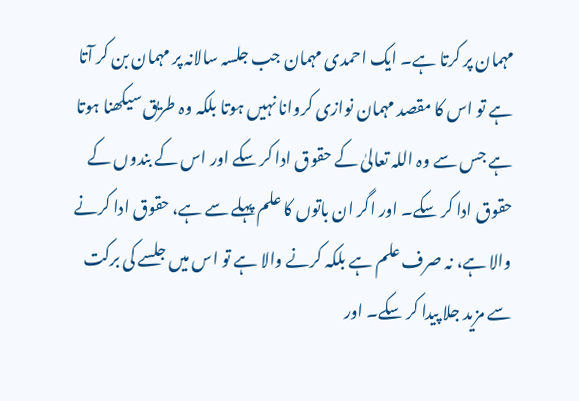مہمان پر کرتا ہے۔ ایک احمدی مہمان جب جلسہ سالانہ پر مہمان بن کر آتا ہے تو اس کا مقصد مہمان نوازی کروانا نہیں ہوتا بلکہ وہ طریق سیکھنا ہوتا ہے جس سے وہ اللہ تعالیٰ کے حقوق ادا کر سکے اور اس کے بندوں کے حقوق ادا کر سکے۔ اور اگر ان باتوں کا علم پہلے سے ہے، حقوق ادا کرنے والا ہے، نہ صرف علم ہے بلکہ کرنے والا ہے تو اس میں جلسے کی برکت سے مزید جلا پیدا کر سکے۔ اور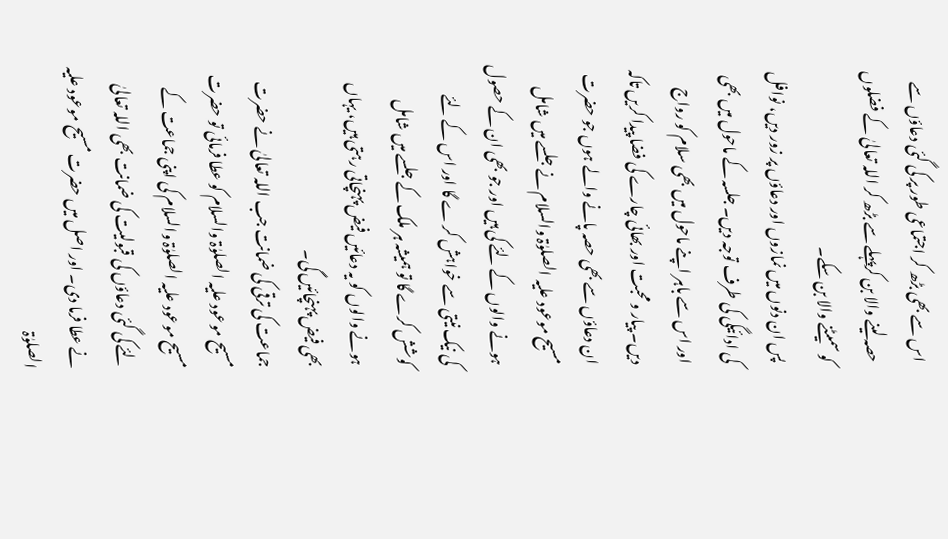اس سے بھی بڑھ کر اجتماعی طور پر کی گئی دعاؤں سے حصہ لینے والا بن کرپہلے سے بڑھ کر اللہ تعالیٰ کے فضلوں کو سمیٹنے والا بن سکے۔
پس ان دنوں میں نمازوں اور دعاؤں پر زور دیں، نوافل کی ادائیگی کی طرف توجہ دیں۔ جلسہ کے ماحول میں بھی اور اس سے باہر اپنے ماحول میں بھی سلام کو رواج دیں۔ پیار و محبت اور بھائی چارے کی فضا پیدا کریں تاکہ ان دعاؤں سے بھی حصہ پانے والے ہوں جو حضرت مسیح موعود علیہ الصلوٰۃ والسلام نے جلسے میں شامل ہونے والوں کے لئے کی ہیں اور جو بھی ان کے حصول کی نیک نیتی سے خواہش کر ے گا اور اس کے لئے کوشش کرے گا تو ہمیشہ ہر ملک کے جلسے میں شامل ہونے والوں کو یہ دعائیں فیض پہنچاتی رہتی ہیں، یہاں بھی فیض پہنچائیں گی۔
جماعت کی ترقی کی ضمانت جب اللہ تعالیٰ نے حضرت مسیح موعود علیہ الصلوٰۃ والسلام کو عطا فرمائی تو حضرت مسیح موعود علیہ الصلوٰۃ والسلام کی اپنی جماعت کے لئے کی گئی دعاؤں کی قبولیت کی ضمانت بھی اللہ تعالیٰ نے عطا فرما دی۔ اور اصل میں حضرت مسیح موعود علیہ الصلوٰۃ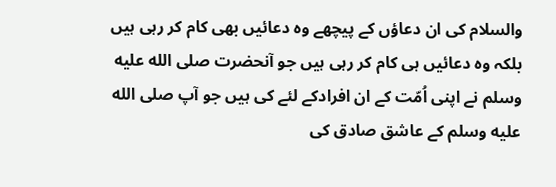والسلام کی ان دعاؤں کے پیچھے وہ دعائیں بھی کام کر رہی ہیں بلکہ وہ دعائیں ہی کام کر رہی ہیں جو آنحضرت صلى الله عليه وسلم نے اپنی اُمّت کے ان افرادکے لئے کی ہیں جو آپ صلى الله عليه وسلم کے عاشق صادق کی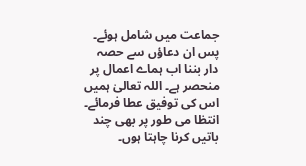جماعت میں شامل ہوئے۔ پس ان دعاؤں سے حصہ دار بننا اب ہماے اعمال پر منحصر ہے۔ اللہ تعالیٰ ہمیں اس کی توفیق عطا فرمائے۔
انتظا می طور پر بھی چند باتیں کرنا چاہتا ہوں۔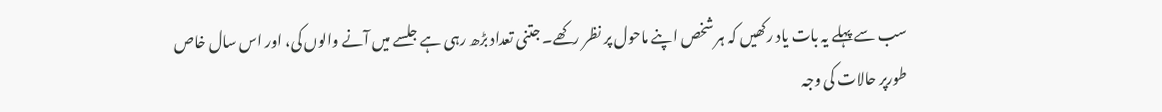سب سے پہلے یہ بات یاد رکھیں کہ ہر شخص اپنے ماحول پر نظر رکھے۔ جتنی تعداد بڑھ رہی ہے جلسے میں آنے والوں کی، اور اس سال خاص طورپر حالات کی وجہ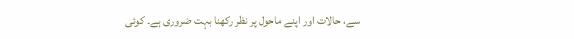سے، حالات اور اپنے ماحول پر نظر رکھنا بہت ضروری ہے۔ کوئی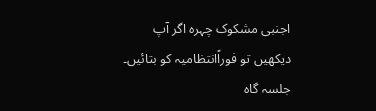اجنبی مشکوک چہرہ اگر آپ دیکھیں تو فوراًانتظامیہ کو بتائیں۔ جلسہ گاہ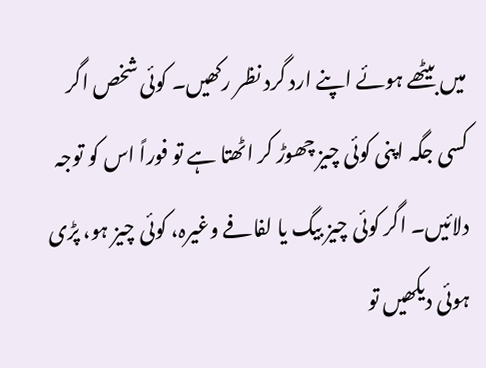میں بیٹھے ہوئے اپنے ارد گرد نظر رکھیں۔ کوئی شخص اگر کسی جگہ اپنی کوئی چیز چھوڑ کر اٹھتا ہے تو فوراً اس کو توجہ دلائیں۔ اگر کوئی چیز بیگ یا لفافے وغیرہ، کوئی چیز ہو، پڑی ہوئی دیکھیں تو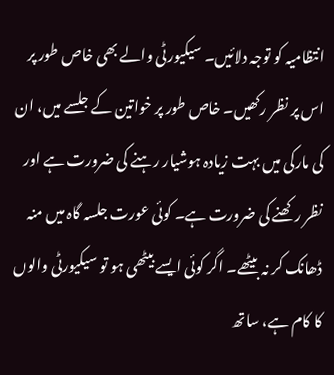انتظامیہ کو توجہ دلائیں۔ سیکیورٹی والے بھی خاص طور پر اس پر نظر رکھیں۔ خاص طور پر خواتین کے جلسے میں، ان کی مارکی میں بہت زیادہ ہوشیار رہنے کی ضرورت ہے اور نظر رکھنے کی ضرورت ہے۔ کوئی عورت جلسہ گاہ میں منہ ڈھانک کر نہ بیٹھے۔ اگر کوئی ایسے بیٹھی ہو تو سیکیورٹی والوں کا کام ہے، ساتھ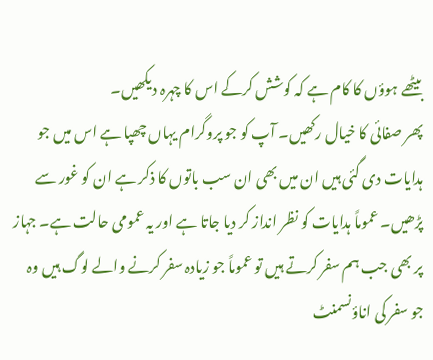بیٹھے ہوؤں کا کام ہے کہ کوشش کرکے اس کا چہرہ دیکھیں۔
پھر صفائی کا خیال رکھیں۔ آپ کو جو پروگرام یہاں چھپا ہے اس میں جو ہدایات دی گئی ہیں ان میں بھی ان سب باتوں کا ذکر ہے ان کو غور سے پڑھیں۔ عموماً ہدایات کو نظر انداز کر دیا جاتا ہے اور یہ عمومی حالت ہے۔ جہاز پر بھی جب ہم سفر کرتے ہیں تو عموماً جو زیادہ سفر کرنے والے لوگ ہیں وہ جو سفر کی اناؤنسمنٹ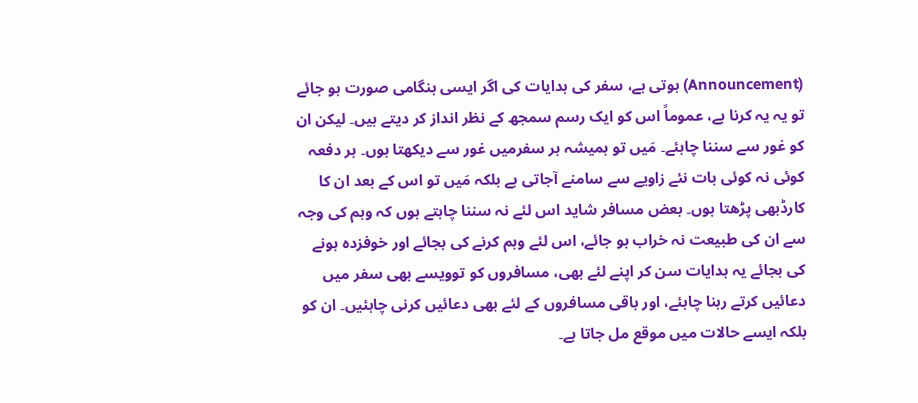(Announcement) ہوتی ہے، سفر کی ہدایات کی اگر ایسی ہنگامی صورت ہو جائے تو یہ یہ کرنا ہے، عموماً اس کو ایک رسم سمجھ کے نظر انداز کر دیتے ہیں۔ لیکن ان کو غور سے سننا چاہئے۔ مَیں تو ہمیشہ ہر سفرمیں غور سے دیکھتا ہوں۔ ہر دفعہ کوئی نہ کوئی بات نئے زاویے سے سامنے آجاتی ہے بلکہ مَیں تو اس کے بعد ان کا کارڈبھی پڑھتا ہوں۔ بعض مسافر شاید اس لئے نہ سننا چاہتے ہوں کہ وہم کی وجہ سے ان کی طبیعت نہ خراب ہو جائے، اس لئے وہم کرنے کی بجائے اور خوفزدہ ہونے کی بجائے یہ ہدایات سن کر اپنے لئے بھی، مسافروں کو توویسے بھی سفر میں دعائیں کرتے رہنا چاہئے، اور باقی مسافروں کے لئے بھی دعائیں کرنی چاہئیں۔ ان کو بلکہ ایسے حالات میں موقع مل جاتا ہے۔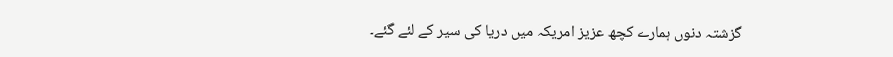گزشتہ دنوں ہمارے کچھ عزیز امریکہ میں دریا کی سیر کے لئے گئے۔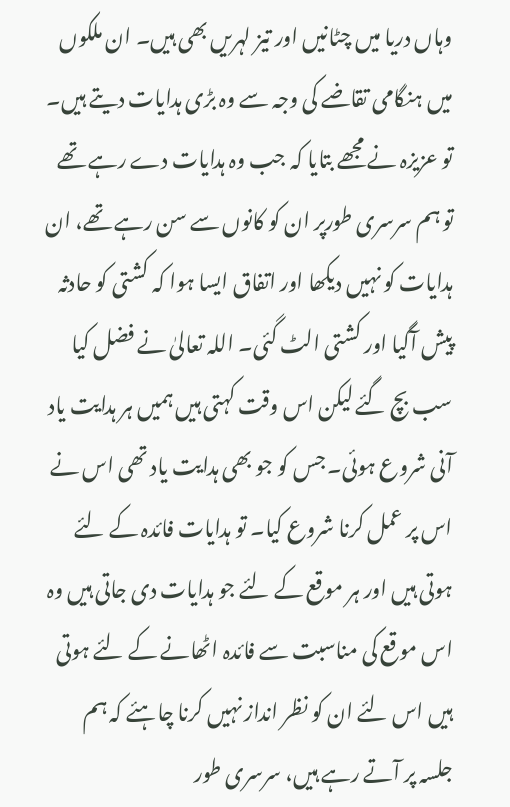وہاں دریا میں چٹانیں اور تیز لہریں بھی ہیں۔ ان ملکوں میں ہنگامی تقاضے کی وجہ سے وہ بڑی ہدایات دیتے ہیں۔ تو عزیزہ نے مجھے بتایا کہ جب وہ ہدایات دے رہے تھے تو ہم سرسری طورپر ان کو کانوں سے سن رہے تھے، ان ہدایات کو نہیں دیکھا اور اتفاق ایسا ہوا کہ کشتی کو حادثہ پیش آگیا اور کشتی الٹ گئی۔ اللہ تعالیٰ نے فضل کیا سب بچ گئے لیکن اس وقت کہتی ہیں ہمیں ہر ہدایت یاد آنی شروع ہوئی۔ جس کو جو بھی ہدایت یاد تھی اس نے اس پر عمل کرنا شروع کیا۔ تو ہدایات فائدہ کے لئے ہوتی ہیں اور ہر موقع کے لئے جو ہدایات دی جاتی ہیں وہ اس موقع کی مناسبت سے فائدہ اٹھانے کے لئے ہوتی ہیں اس لئے ان کو نظر انداز نہیں کرنا چاہئے کہ ہم جلسہ پر آتے رہے ہیں، سرسری طور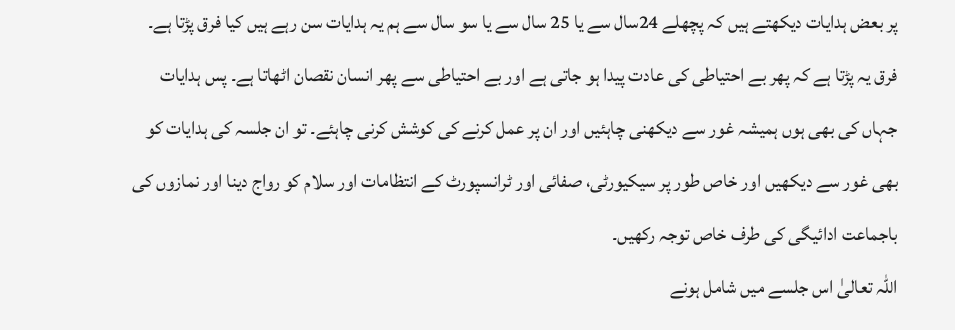پر بعض ہدایات دیکھتے ہیں کہ پچھلے 24سال سے یا 25 سال سے یا سو سال سے ہم یہ ہدایات سن رہے ہیں کیا فرق پڑتا ہے۔ فرق یہ پڑتا ہے کہ پھر بے احتیاطی کی عادت پیدا ہو جاتی ہے اور بے احتیاطی سے پھر انسان نقصان اٹھاتا ہے۔ پس ہدایات جہاں کی بھی ہوں ہمیشہ غور سے دیکھنی چاہئیں اور ان پر عمل کرنے کی کوشش کرنی چاہئے۔ تو ان جلسہ کی ہدایات کو بھی غور سے دیکھیں اور خاص طور پر سیکیورٹی، صفائی اور ٹرانسپورٹ کے انتظامات اور سلام کو رواج دینا اور نمازوں کی باجماعت ادائیگی کی طرف خاص توجہ رکھیں۔
اللہ تعالیٰ اس جلسے میں شامل ہونے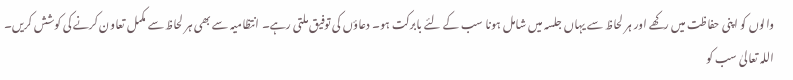والوں کو اپنی حفاظت میں رکھے اور ہر لحاظ سے یہاں جلسہ میں شامل ہونا سب کے لئے بابرکت ہو۔ دعاؤں کی توفیق ملتی رہے۔ انتظامیہ سے بھی ہر لحاظ سے مکمل تعاون کرنے کی کوشش کریں۔ اللہ تعالیٰ سب کو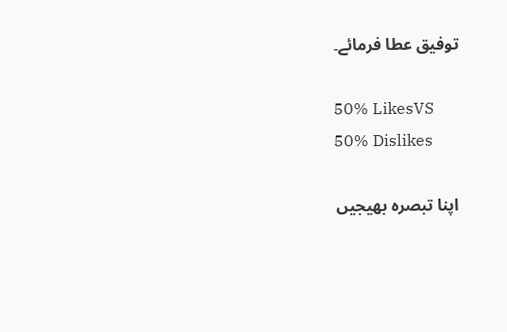توفیق عطا فرمائے۔

50% LikesVS
50% Dislikes

اپنا تبصرہ بھیجیں